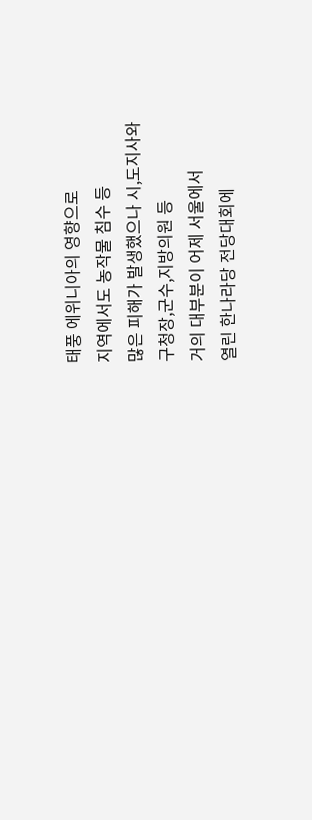태풍 에위니아의 영향으로
지역에서도 농작물 침수 등
많은 피해가 발생했으나 시,도지사와
구청장,군수,지방의원 등
거의 대부분이 어제 서울에서
열린 한나라당 전당대회에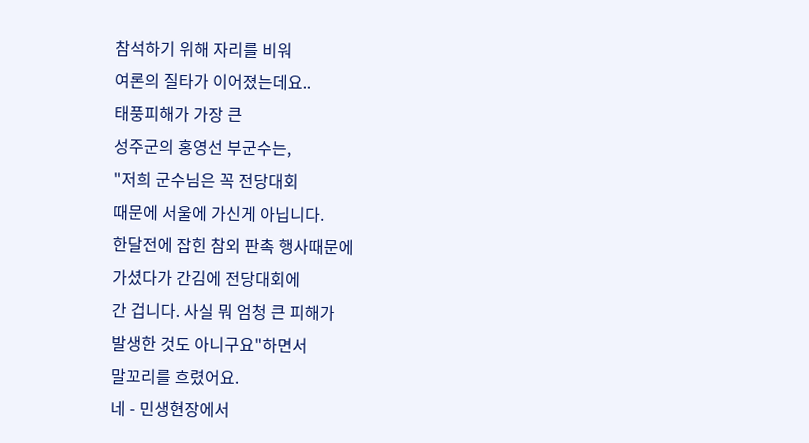참석하기 위해 자리를 비워
여론의 질타가 이어졌는데요..
태풍피해가 가장 큰
성주군의 홍영선 부군수는,
"저희 군수님은 꼭 전당대회
때문에 서울에 가신게 아닙니다.
한달전에 잡힌 참외 판촉 행사때문에
가셨다가 간김에 전당대회에
간 겁니다. 사실 뭐 엄청 큰 피해가
발생한 것도 아니구요"하면서
말꼬리를 흐렸어요.
네 - 민생현장에서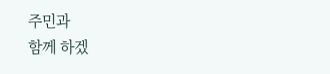주민과
함께 하겠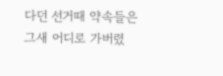다던 선거때 약속들은
그새 어디로 가버렸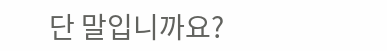단 말입니까요?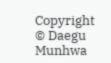Copyright © Daegu Munhwa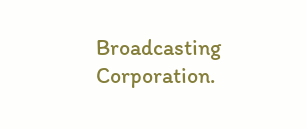Broadcasting Corporation.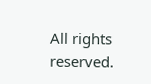All rights reserved.